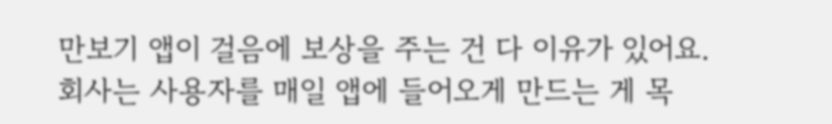만보기 앱이 걸음에 보상을 주는 건 다 이유가 있어요.
회사는 사용자를 매일 앱에 들어오게 만드는 게 목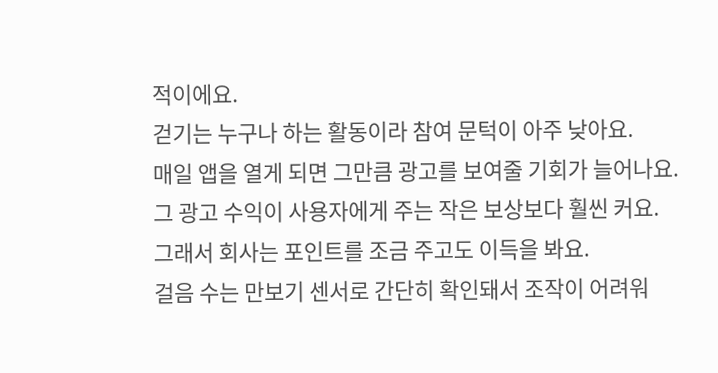적이에요.
걷기는 누구나 하는 활동이라 참여 문턱이 아주 낮아요.
매일 앱을 열게 되면 그만큼 광고를 보여줄 기회가 늘어나요.
그 광고 수익이 사용자에게 주는 작은 보상보다 훨씬 커요.
그래서 회사는 포인트를 조금 주고도 이득을 봐요.
걸음 수는 만보기 센서로 간단히 확인돼서 조작이 어려워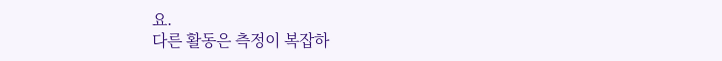요.
다른 활동은 측정이 복잡하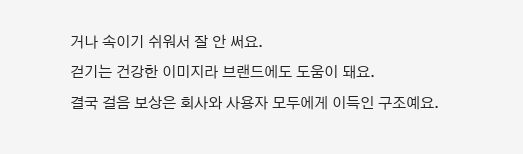거나 속이기 쉬워서 잘 안 써요.
걷기는 건강한 이미지라 브랜드에도 도움이 돼요.
결국 걸음 보상은 회사와 사용자 모두에게 이득인 구조예요.